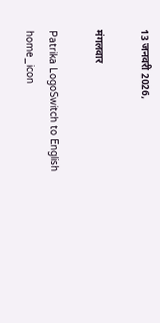13 जनवरी 2026,

मंगलवार

Patrika LogoSwitch to English
home_icon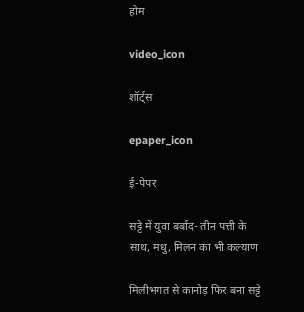होम

video_icon

शॉर्ट्स

epaper_icon

ई-पेपर

सट्टे में युवा बर्बाद- तीन पत्ती के साथ, मधु, मिलन का भी कल्याण

मिलीभगत से कानोड़ फिर बना सट्टे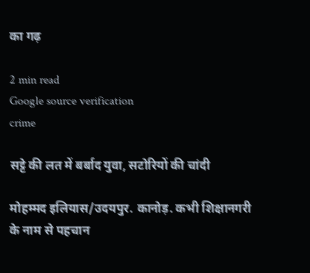का गढ़

2 min read
Google source verification
crime

सट्टे की लत में बर्बाद युवा, सटोरियों की चांदी

मोहम्मद इलियास/उदयपुर. कानोड़. कभी शिक्षानगरी के नाम से पहचान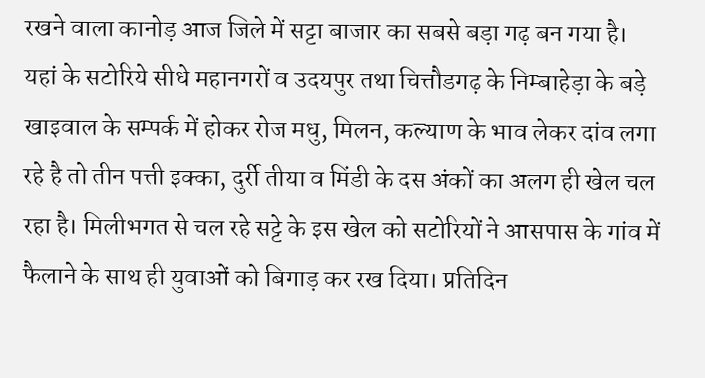रखने वाला कानोड़ आज जिले में सट्टा बाजार का सबसे बड़ा गढ़ बन गया है। यहां के सटोरिये सीधे महानगरों व उदयपुर तथा चित्तौडगढ़ के निम्बाहेड़ा के बड़े खाइवाल के सम्पर्क में होकर रोज मधु, मिलन, कल्याण के भाव लेकर दांव लगा रहे है तो तीन पत्ती इक्का, दुर्री तीया व मिंडी के दस अंकों का अलग ही खेल चल रहा है। मिलीभगत से चल रहे सट्टे के इस खेल को सटोरियों ने आसपास के गांव में फैलाने के साथ ही युवाओं को बिगाड़ कर रख दिया। प्रतिदिन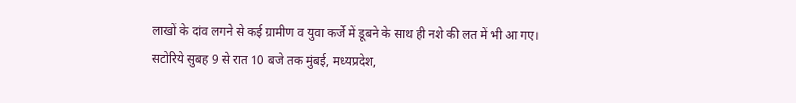लाखों के दांव लगने से कई ग्रामीण व युवा कर्जे में डूबने के साथ ही नशे की लत में भी आ गए। सटोरिये सुबह 9 से रात 10 बजे तक मुंबई, मध्यप्रदेश,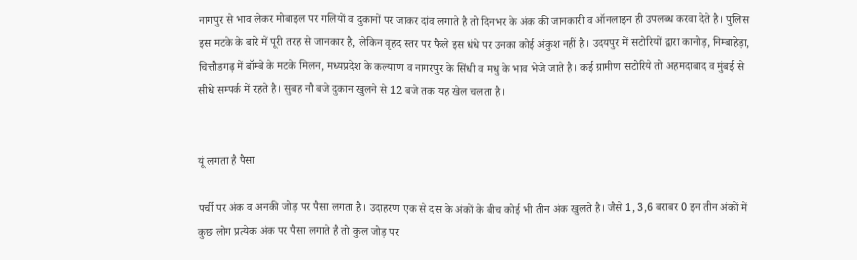नागपुर से भाव लेकर मोबाइल पर गलियों व दुकानों पर जाकर दांव लगाते है तो दिनभर के अंक की जानकारी व ऑनलाइन ही उपलब्ध करवा देते है। पुलिस इस मटके के बारे में पूरी तरह से जानकार है, लेकिन वृहद स्तर पर फैले इस धंधे पर उनका कोई अंकुश नहीं है। उदयपुर में सटोरियों द्वारा कानोड़, निम्बाहेड़ा, चित्तौडगढ़ में बॉम्बे के मटके मिलन, मध्यप्रदेश के कल्याण व नागरपुर के सिंधी व मधु के भाव भेजे जाते है। कई ग्रामीण सटोरिये तो अहमदाबाद व मुंबई से सीधे सम्पर्क में रहते है। सुबह नौ बजे दुकान खुलने से 12 बजे तक यह खेल चलता है।


यूं लगता है पैसा

पर्ची पर अंक व अनकी जोड़ पर पैसा लगता है। उदाहरण एक से दस के अंकों के बीच कोई भी तीन अंक खुलते है। जैसे 1, 3,6 बराबर 0 इन तीन अंकों में कुछ लोग प्रत्येक अंक पर पैसा लगाते है तो कुल जोड़ पर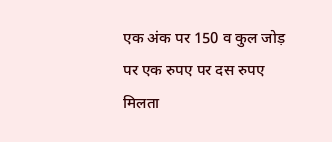एक अंक पर 150 व कुल जोड़ पर एक रुपए पर दस रुपए मिलता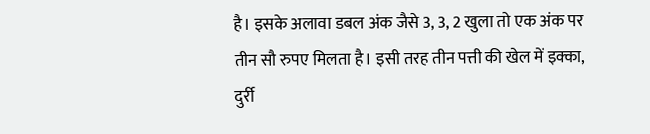है। इसके अलावा डबल अंक जैसे 3, 3, 2 खुला तो एक अंक पर तीन सौ रुपए मिलता है। इसी तरह तीन पत्ती की खेल में इक्का, दुर्री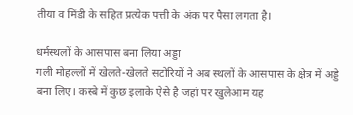तीया व मिंडी के सहित प्रत्येक पत्ती के अंक पर पैसा लगता है।

धर्मस्थलों के आसपास बना लिया अड्डा
गली मोहल्लों में खेलते-खेलते सटोरियों ने अब स्थलों के आसपास के क्षेत्र में अड्डे बना लिए। कस्बे में कुछ इलाके ऐसे है जहां पर खुलेआम यह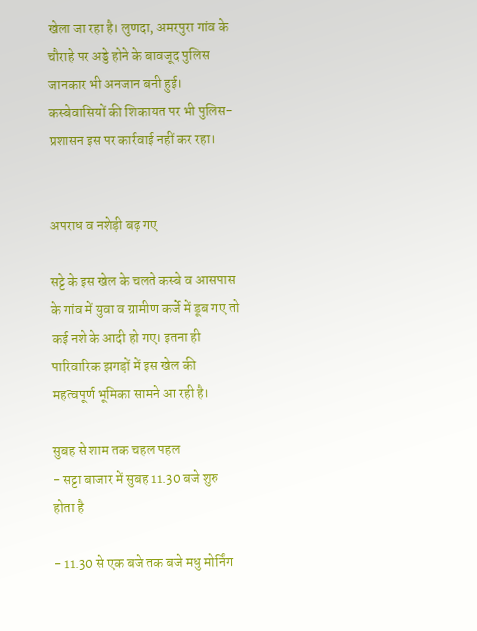खेला जा रहा है। लुणदा, अमरपुरा गांव के चौराहे पर अड्डे होने के बावजूद पुलिस जानकार भी अनजान बनी हुई। कस्बेवासियों की शिकायत पर भी पुलिस-प्रशासन इस पर कार्रवाई नहीं कर रहा।


अपराध व नशेड़ी बढ़ गए

सट्टे के इस खेल के चलते कस्बे व आसपास के गांव में युवा व ग्रामीण कर्जे में डूब गए तो कई नशे के आदी हो गए। इतना ही पारिवारिक झगड़ों में इस खेल की महत्वपूर्ण भूमिका सामने आ रही है।

सुबह से शाम तक चहल पहल
- सट्टा बाजार में सुबह 11.30 बजे शुरु होता है

- 11.30 से एक बजे तक बजे मधु मोर्निंग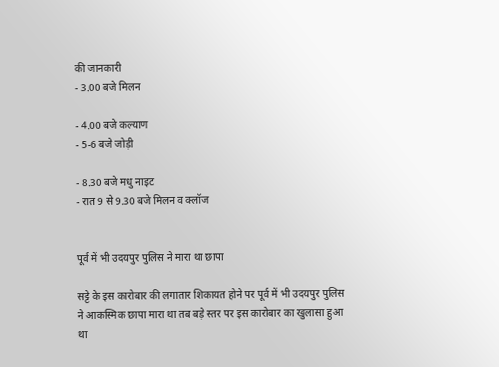की जानकारी
- 3.00 बजे मिलन

- 4.00 बजे कल्याण
- 5-6 बजे जोड़ी

- 8.30 बजे मधु नाइट
- रात 9 से 9.30 बजे मिलन व क्लॉज


पूर्व में भी उदयपुर पुलिस ने मारा था छापा

सट्टे के इस कारोबार की लगातार शिकायत होने पर पूर्व में भी उदयपुर पुलिस ने आकस्मिक छापा मारा था तब बड़े स्तर पर इस कारोबार का खुलासा हुआ था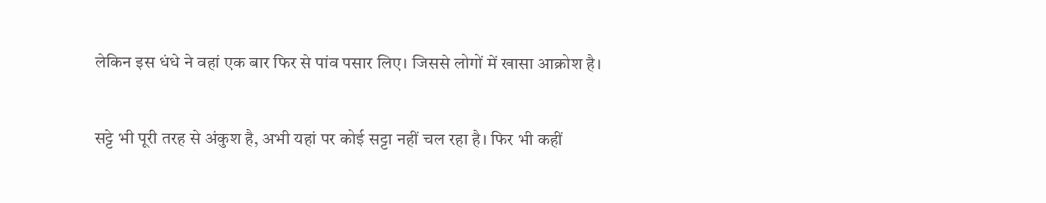लेकिन इस धंधे ने वहां एक बार फिर से पांव पसार लिए। जिससे लोगों में खासा आक्रोश है।

सट्टे भी पूरी तरह से अंकुश है, अभी यहां पर कोई सट्टा नहीं चल रहा है। फिर भी कहीं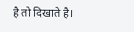है तो दिखाते है।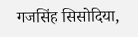गजसिंह सिसोदिया,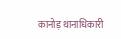कानोड़ थानाधिकारी